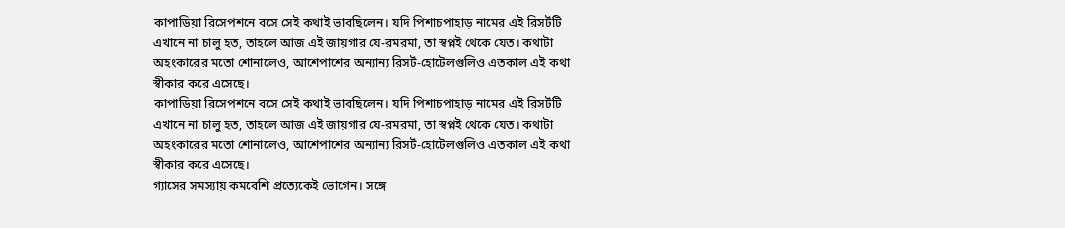কাপাডিয়া রিসেপশনে বসে সেই কথাই ভাবছিলেন। যদি পিশাচপাহাড় নামের এই রিসর্টটি এখানে না চালু হত, তাহলে আজ এই জায়গার যে-রমরমা, তা স্বপ্নই থেকে যেত। কথাটা অহংকারের মতো শোনালেও, আশেপাশের অন্যান্য রিসর্ট-হোটেলগুলিও এতকাল এই কথা স্বীকার করে এসেছে।
কাপাডিয়া রিসেপশনে বসে সেই কথাই ভাবছিলেন। যদি পিশাচপাহাড় নামের এই রিসর্টটি এখানে না চালু হত, তাহলে আজ এই জায়গার যে-রমরমা, তা স্বপ্নই থেকে যেত। কথাটা অহংকারের মতো শোনালেও, আশেপাশের অন্যান্য রিসর্ট-হোটেলগুলিও এতকাল এই কথা স্বীকার করে এসেছে।
গ্যাসের সমস্যায় কমবেশি প্রত্যেকেই ভোগেন। সঙ্গে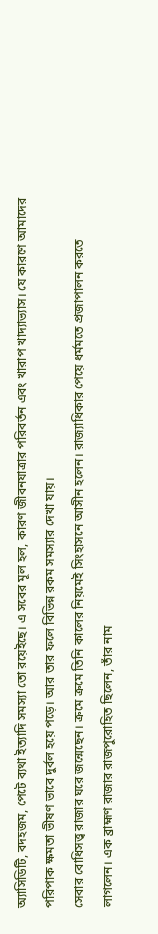অ্যাসিডিটি, বদহজম, পেটে ব্যথা ইত্যাদি সমস্যা তো রয়েইছে। এ সবের মূল হল, কারণ জীবনযাত্রার পরিবর্তন এবং খারাপ খাদ্যাভ্যাস। যে কারণে আমাদের পরিপাক ক্ষমতা ভীষণ ভাবে দুর্বল হয়ে পড়ে। আর তার ফলে বিভিন্ন রকম সমস্যার দেখা যায়।
সেবার বোধিসত্ত্ব রাজার ঘরে জন্মেছেন। ক্রমে ক্রমে তিনি কালের নিয়মেই সিংহাসনে আসীন হলেন। রাজ্যাধিকার পেয়ে ধর্মমতে প্রজাপালন করতে লাগলেন। এক ব্রাহ্মণ রাজার রাজপুরোহিত ছিলেন, তাঁর নাম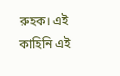রুহক। এই কাহিনি এই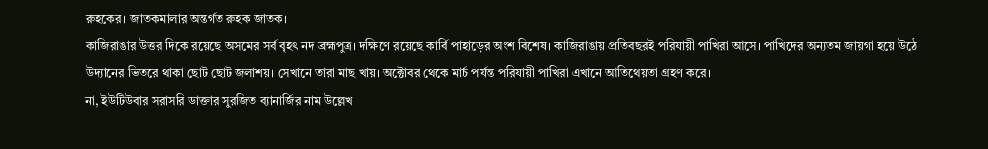রুহকের। জাতকমালার অন্তর্গত রুহক জাতক।
কাজিরাঙার উত্তর দিকে রয়েছে অসমের সর্ব বৃহৎ নদ ব্রহ্মপুত্র। দক্ষিণে রয়েছে কার্বি পাহাড়ের অংশ বিশেষ। কাজিরাঙায় প্রতিবছরই পরিযায়ী পাখিরা আসে। পাখিদের অন্যতম জায়গা হয়ে উঠে উদ্যানের ভিতরে থাকা ছোট ছোট জলাশয়। সেখানে তারা মাছ খায়। অক্টোবর থেকে মার্চ পর্যন্ত পরিযায়ী পাখিরা এখানে আতিথেয়তা গ্রহণ করে।
না, ইউটিউবার সরাসরি ডাক্তার সুরজিত ব্যানার্জির নাম উল্লেখ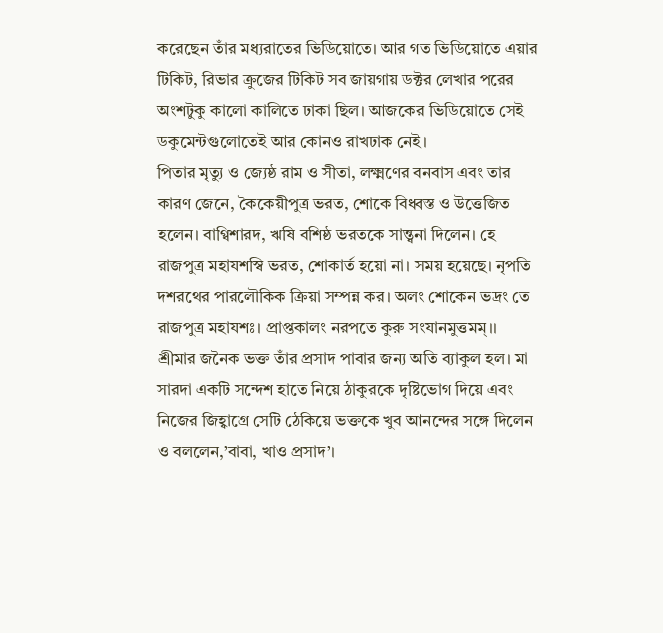করেছেন তাঁর মধ্যরাতের ভিডিয়োতে। আর গত ভিডিয়োতে এয়ার টিকিট, রিভার ক্রুজের টিকিট সব জায়গায় ডক্টর লেখার পরের অংশটুকু কালো কালিতে ঢাকা ছিল। আজকের ভিডিয়োতে সেই ডকুমেন্টগুলোতেই আর কোনও রাখঢাক নেই।
পিতার মৃত্যু ও জ্যেষ্ঠ রাম ও সীতা, লক্ষ্মণের বনবাস এবং তার কারণ জেনে, কৈকেয়ীপুত্র ভরত, শোকে বিধ্বস্ত ও উত্তেজিত হলেন। বাগ্বিশারদ, ঋষি বশিষ্ঠ ভরতকে সান্ত্বনা দিলেন। হে রাজপুত্র মহাযশস্বি ভরত, শোকার্ত হয়ো না। সময় হয়েছে। নৃপতি দশরথের পারলৌকিক ক্রিয়া সম্পন্ন কর। অলং শোকেন ভদ্রং তে রাজপুত্র মহাযশঃ। প্রাপ্তকালং নরপতে কুরু সংযানমুত্তমম্।।
শ্রীমার জনৈক ভক্ত তাঁর প্রসাদ পাবার জন্য অতি ব্যাকুল হল। মা সারদা একটি সন্দেশ হাতে নিয়ে ঠাকুরকে দৃষ্টিভোগ দিয়ে এবং নিজের জিহ্বাগ্রে সেটি ঠেকিয়ে ভক্তকে খুব আনন্দের সঙ্গে দিলেন ও বললেন,’বাবা, খাও প্রসাদ’।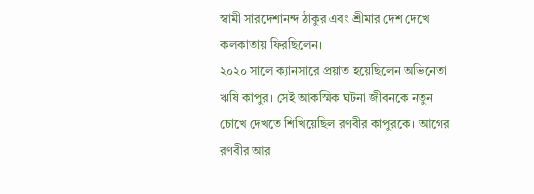স্বামী সারদেশানন্দ ঠাকুর এবং শ্রীমার দেশ দেখে কলকাতায় ফিরছিলেন।
২০২০ সালে ক্যানসারে প্রয়াত হয়েছিলেন অভিনেতা ঋষি কাপুর। সেই আকস্মিক ঘটনা জীবনকে নতুন চোখে দেখতে শিখিয়েছিল রণবীর কাপুরকে। আগের রণবীর আর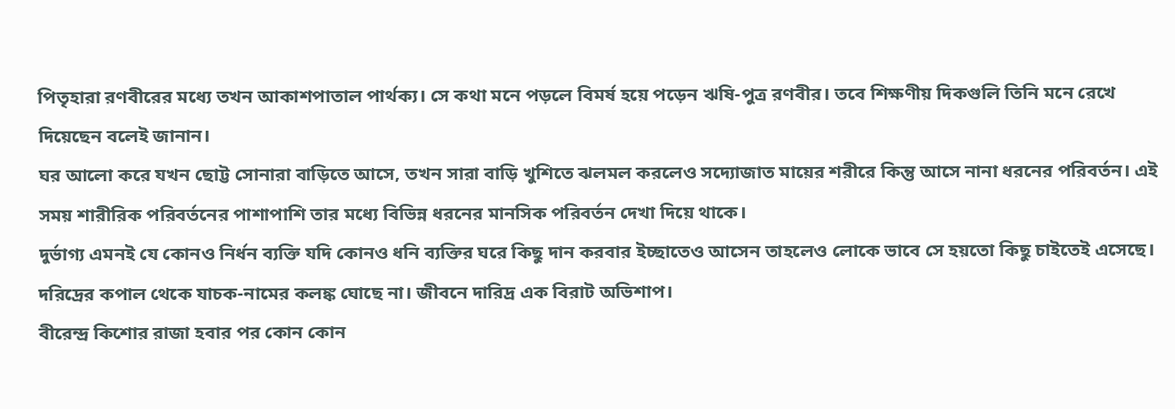পিতৃহারা রণবীরের মধ্যে তখন আকাশপাতাল পার্থক্য। সে কথা মনে পড়লে বিমর্ষ হয়ে পড়েন ঋষি-পুত্র রণবীর। তবে শিক্ষণীয় দিকগুলি তিনি মনে রেখে দিয়েছেন বলেই জানান।
ঘর আলো করে যখন ছোট্ট সোনারা বাড়িতে আসে, তখন সারা বাড়ি খুশিতে ঝলমল করলেও সদ্যোজাত মায়ের শরীরে কিন্তু আসে নানা ধরনের পরিবর্তন। এই সময় শারীরিক পরিবর্তনের পাশাপাশি তার মধ্যে বিভিন্ন ধরনের মানসিক পরিবর্তন দেখা দিয়ে থাকে।
দুর্ভাগ্য এমনই যে কোনও নির্ধন ব্যক্তি যদি কোনও ধনি ব্যক্তির ঘরে কিছু দান করবার ইচ্ছাতেও আসেন তাহলেও লোকে ভাবে সে হয়তো কিছু চাইতেই এসেছে। দরিদ্রের কপাল থেকে যাচক-নামের কলঙ্ক ঘোছে না। জীবনে দারিদ্র এক বিরাট অভিশাপ।
বীরেন্দ্র কিশোর রাজা হবার পর কোন কোন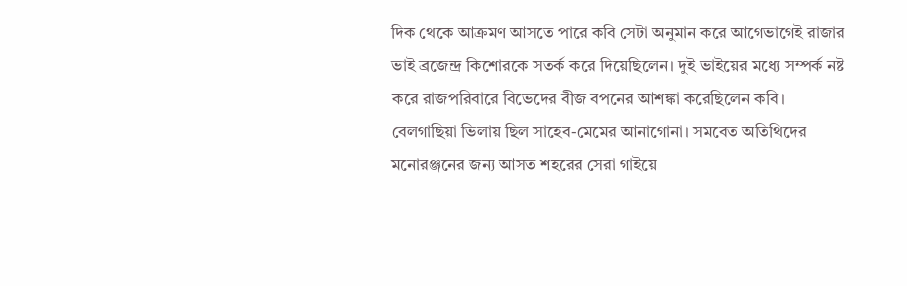দিক থেকে আক্রমণ আসতে পারে কবি সেটা অনুমান করে আগেভাগেই রাজার ভাই ব্রজেন্দ্র কিশোরকে সতর্ক করে দিয়েছিলেন। দুই ভাইয়ের মধ্যে সম্পর্ক নষ্ট করে রাজপরিবারে বিভেদের বীজ বপনের আশঙ্কা করেছিলেন কবি।
বেলগাছিয়া ভিলায় ছিল সাহেব-মেমের আনাগোনা। সমবেত অতিথিদের মনোরঞ্জনের জন্য আসত শহরের সেরা গাইয়ে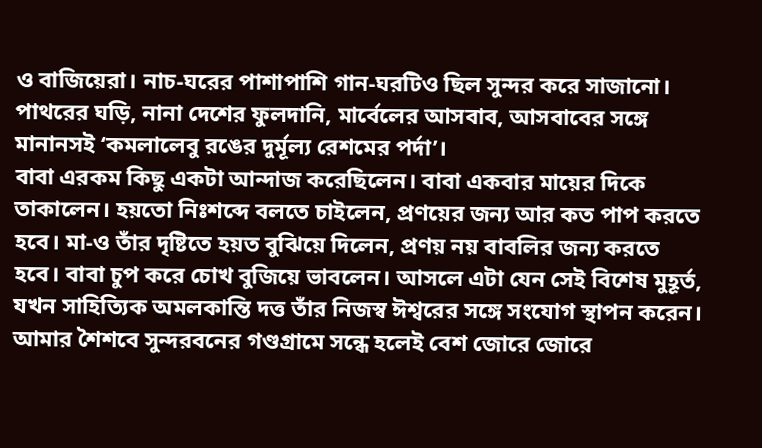ও বাজিয়েরা। নাচ-ঘরের পাশাপাশি গান-ঘরটিও ছিল সুন্দর করে সাজানো। পাথরের ঘড়ি, নানা দেশের ফুলদানি, মার্বেলের আসবাব, আসবাবের সঙ্গে মানানসই ‘কমলালেবু রঙের দুর্মূল্য রেশমের পর্দা’।
বাবা এরকম কিছু একটা আন্দাজ করেছিলেন। বাবা একবার মায়ের দিকে তাকালেন। হয়তো নিঃশব্দে বলতে চাইলেন, প্রণয়ের জন্য আর কত পাপ করতে হবে। মা-ও তাঁর দৃষ্টিতে হয়ত বুঝিয়ে দিলেন, প্রণয় নয় বাবলির জন্য করতে হবে। বাবা চুপ করে চোখ বুজিয়ে ভাবলেন। আসলে এটা যেন সেই বিশেষ মুহূর্ত, যখন সাহিত্যিক অমলকান্তি দত্ত তাঁর নিজস্ব ঈশ্বরের সঙ্গে সংযোগ স্থাপন করেন।
আমার শৈশবে সুন্দরবনের গণ্ডগ্রামে সন্ধে হলেই বেশ জোরে জোরে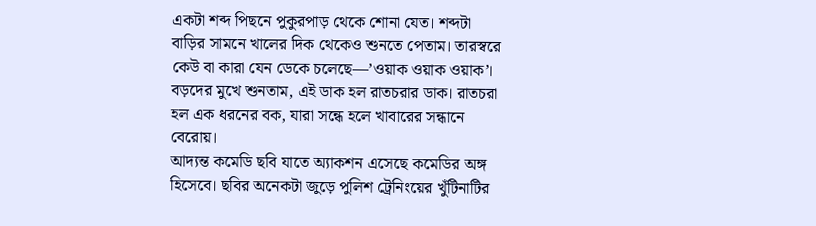একটা শব্দ পিছনে পুকুরপাড় থেকে শোনা যেত। শব্দটা বাড়ির সামনে খালের দিক থেকেও শুনতে পেতাম। তারস্বরে কেউ বা কারা যেন ডেকে চলেছে—’ওয়াক ওয়াক ওয়াক’। বড়দের মুখে শুনতাম, এই ডাক হল রাতচরার ডাক। রাতচরা হল এক ধরনের বক, যারা সন্ধে হলে খাবারের সন্ধানে বেরোয়।
আদ্যন্ত কমেডি ছবি যাতে অ্যাকশন এসেছে কমেডির অঙ্গ হিসেবে। ছবির অনেকটা জুড়ে পুলিশ ট্রেনিংয়ের খুঁটিনাটির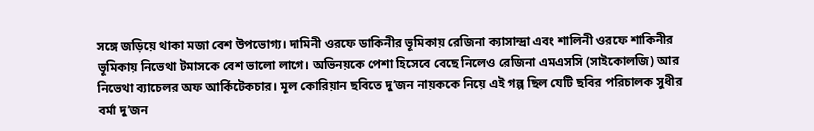সঙ্গে জড়িয়ে থাকা মজা বেশ উপভোগ্য। দামিনী ওরফে ডাকিনীর ভূমিকায় রেজিনা ক্যাসান্দ্রা এবং শালিনী ওরফে শাকিনীর ভূমিকায় নিভেথা টমাসকে বেশ ভালো লাগে। অভিনয়কে পেশা হিসেবে বেছে নিলেও রেজিনা এমএসসি (সাইকোলজি) আর নিভেথা ব্যাচেলর অফ আর্কিটেকচার। মূল কোরিয়ান ছবিতে দু’জন নায়ককে নিয়ে এই গল্প ছিল যেটি ছবির পরিচালক সুধীর বর্মা দু’জন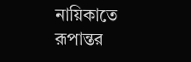নায়িকাতে রূপান্তর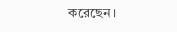করেছেন।